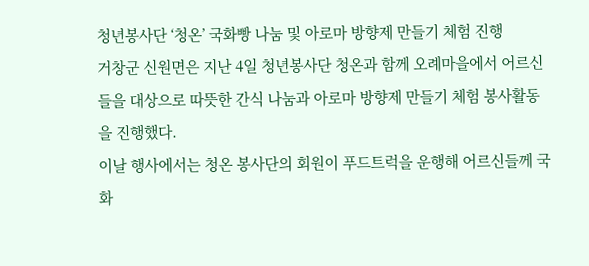청년봉사단 ‘청온’ 국화빵 나눔 및 아로마 방향제 만들기 체험 진행
거창군 신원면은 지난 4일 청년봉사단 청온과 함께 오례마을에서 어르신들을 대상으로 따뜻한 간식 나눔과 아로마 방향제 만들기 체험 봉사활동을 진행했다.
이날 행사에서는 청온 봉사단의 회원이 푸드트럭을 운행해 어르신들께 국화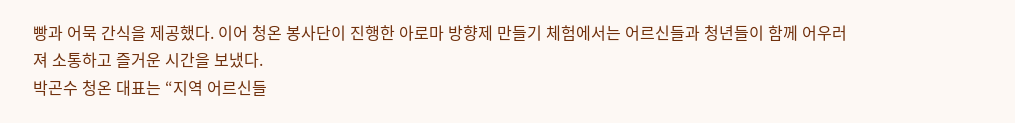빵과 어묵 간식을 제공했다. 이어 청온 봉사단이 진행한 아로마 방향제 만들기 체험에서는 어르신들과 청년들이 함께 어우러져 소통하고 즐거운 시간을 보냈다.
박곤수 청온 대표는 “지역 어르신들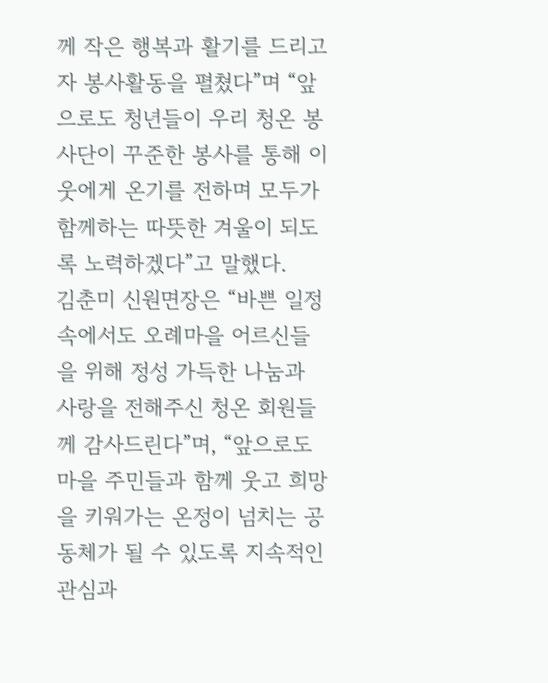께 작은 행복과 활기를 드리고자 봉사활동을 펼쳤다”며 “앞으로도 청년들이 우리 청온 봉사단이 꾸준한 봉사를 통해 이웃에게 온기를 전하며 모두가 함께하는 따뜻한 겨울이 되도록 노력하겠다”고 말했다.
김춘미 신원면장은 “바쁜 일정 속에서도 오례마을 어르신들을 위해 정성 가득한 나눔과 사랑을 전해주신 청온 회원들께 감사드린다”며, “앞으로도 마을 주민들과 함께 웃고 희망을 키워가는 온정이 넘치는 공동체가 될 수 있도록 지속적인 관심과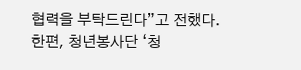협력을 부탁드린다”고 전했다.
한편, 청년봉사단 ‘청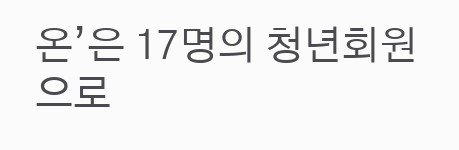온’은 17명의 청년회원으로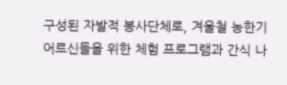구성된 자발적 봉사단체로, 겨울철 농한기 어르신들을 위한 체험 프로그램과 간식 나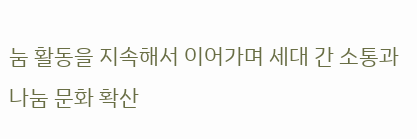눔 활동을 지속해서 이어가며 세대 간 소통과 나눔 문화 확산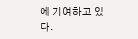에 기여하고 있다.